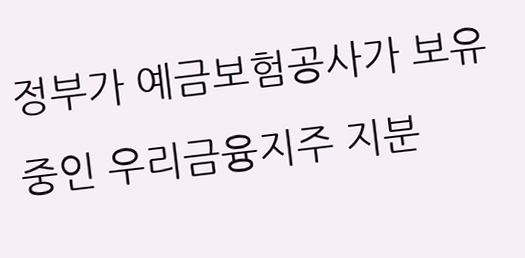정부가 예금보험공사가 보유중인 우리금융지주 지분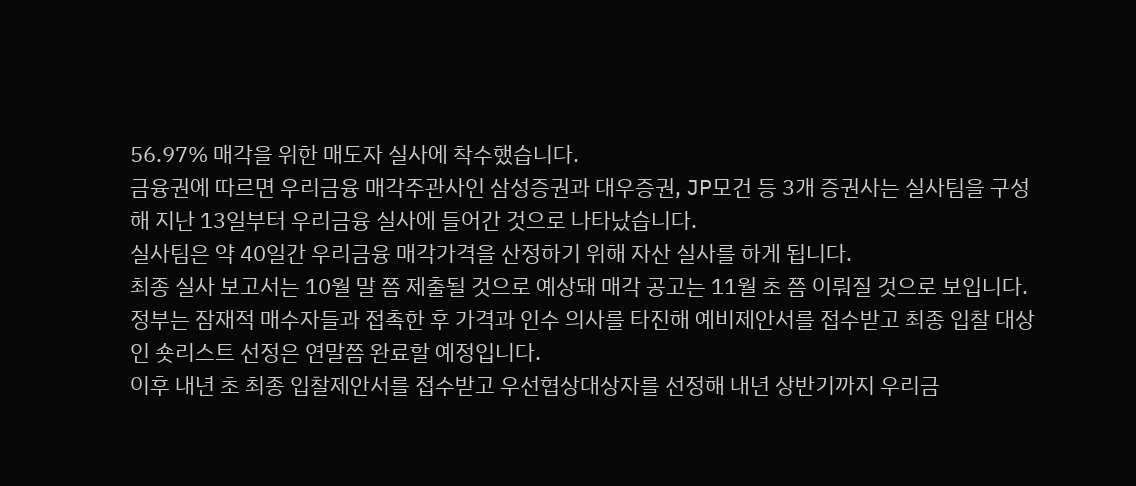56.97% 매각을 위한 매도자 실사에 착수했습니다.
금융권에 따르면 우리금융 매각주관사인 삼성증권과 대우증권, JP모건 등 3개 증권사는 실사팀을 구성해 지난 13일부터 우리금융 실사에 들어간 것으로 나타났습니다.
실사팀은 약 40일간 우리금융 매각가격을 산정하기 위해 자산 실사를 하게 됩니다.
최종 실사 보고서는 10월 말 쯤 제출될 것으로 예상돼 매각 공고는 11월 초 쯤 이뤄질 것으로 보입니다.
정부는 잠재적 매수자들과 접촉한 후 가격과 인수 의사를 타진해 예비제안서를 접수받고 최종 입찰 대상인 숏리스트 선정은 연말쯤 완료할 예정입니다.
이후 내년 초 최종 입찰제안서를 접수받고 우선협상대상자를 선정해 내년 상반기까지 우리금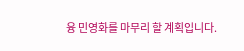융 민영화를 마무리 할 계획입니다.